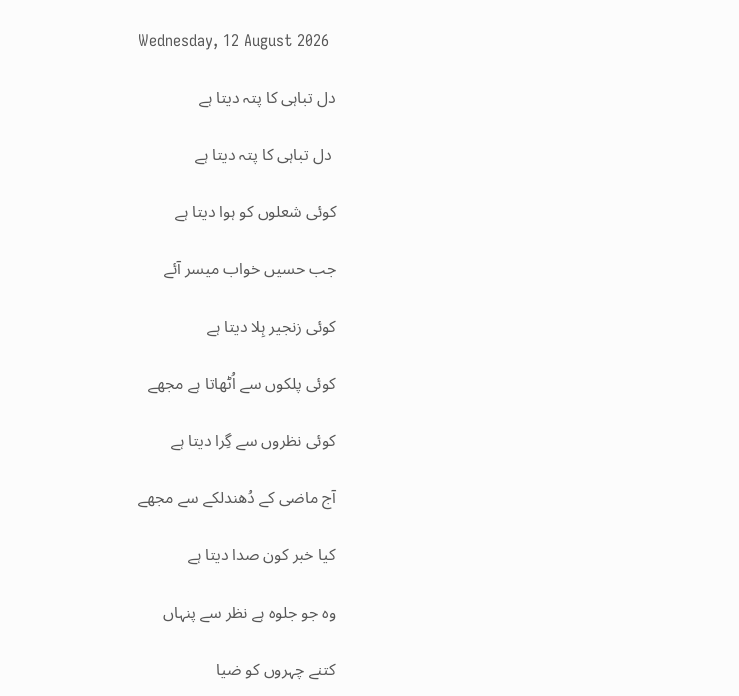Wednesday, 12 August 2026

دل تباہی کا پتہ دیتا ہے

 دل تباہی کا پتہ دیتا ہے

کوئی شعلوں کو ہوا دیتا ہے

جب حسیں خواب میسر آئے

کوئی زنجیر ہِلا دیتا ہے

کوئی پلکوں سے اُٹھاتا ہے مجھے

کوئی نظروں سے گِرا دیتا ہے

آج ماضی کے دُھندلکے سے مجھے

کیا خبر کون صدا دیتا ہے

وہ جو جلوہ ہے نظر سے پنہاں

کتنے چہروں کو ضیا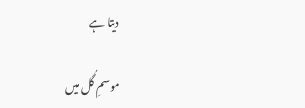دیتا ہے

موسمِ گُل میں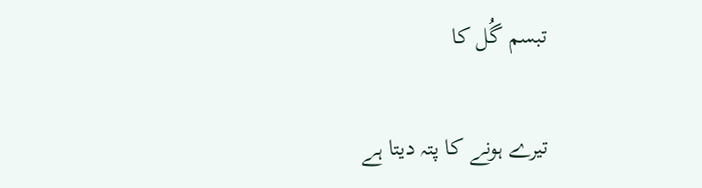تبسم گُل کا

تیرے ہونے کا پتہ دیتا ہے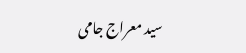سید معراج جامی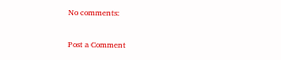No comments:

Post a Comment